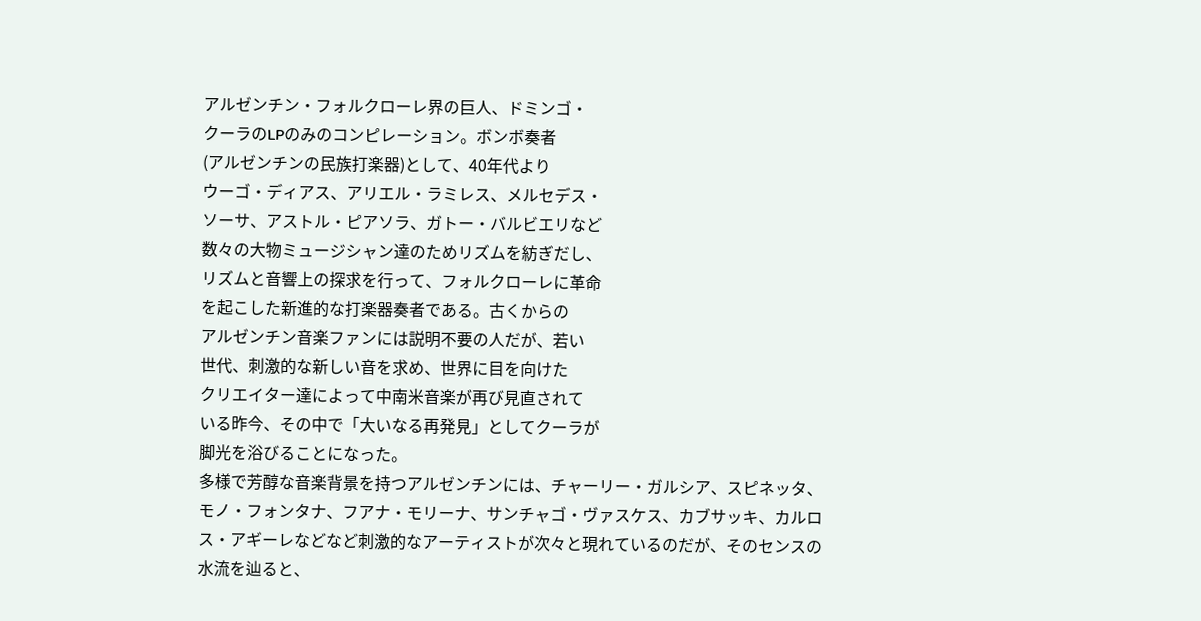アルゼンチン・フォルクローレ界の巨人、ドミンゴ・
クーラのLPのみのコンピレーション。ボンボ奏者
(アルゼンチンの民族打楽器)として、40年代より
ウーゴ・ディアス、アリエル・ラミレス、メルセデス・
ソーサ、アストル・ピアソラ、ガトー・バルビエリなど
数々の大物ミュージシャン達のためリズムを紡ぎだし、
リズムと音響上の探求を行って、フォルクローレに革命
を起こした新進的な打楽器奏者である。古くからの
アルゼンチン音楽ファンには説明不要の人だが、若い
世代、刺激的な新しい音を求め、世界に目を向けた
クリエイター達によって中南米音楽が再び見直されて
いる昨今、その中で「大いなる再発見」としてクーラが
脚光を浴びることになった。
多様で芳醇な音楽背景を持つアルゼンチンには、チャーリー・ガルシア、スピネッタ、モノ・フォンタナ、フアナ・モリーナ、サンチャゴ・ヴァスケス、カブサッキ、カルロス・アギーレなどなど刺激的なアーティストが次々と現れているのだが、そのセンスの水流を辿ると、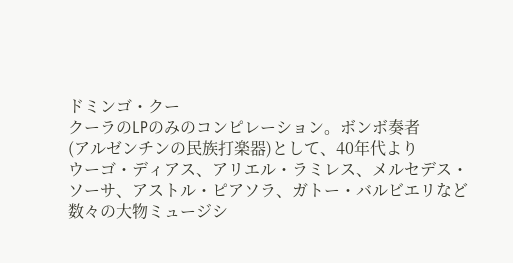ドミンゴ・クー
クーラのLPのみのコンピレーション。ボンボ奏者
(アルゼンチンの民族打楽器)として、40年代より
ウーゴ・ディアス、アリエル・ラミレス、メルセデス・
ソーサ、アストル・ピアソラ、ガトー・バルビエリなど
数々の大物ミュージシ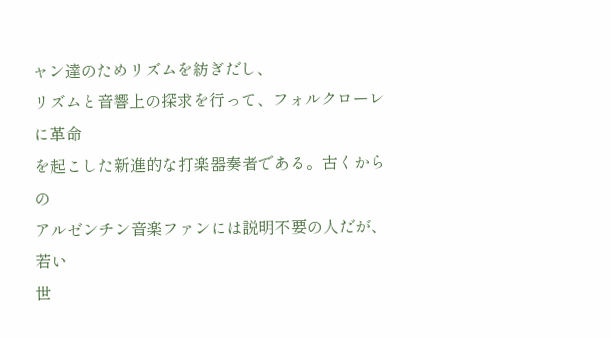ャン達のためリズムを紡ぎだし、
リズムと音響上の探求を行って、フォルクローレに革命
を起こした新進的な打楽器奏者である。古くからの
アルゼンチン音楽ファンには説明不要の人だが、若い
世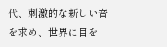代、刺激的な新しい音を求め、世界に目を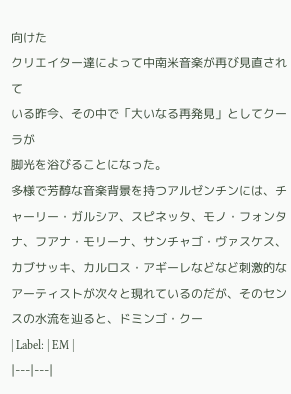向けた
クリエイター達によって中南米音楽が再び見直されて
いる昨今、その中で「大いなる再発見」としてクーラが
脚光を浴びることになった。
多様で芳醇な音楽背景を持つアルゼンチンには、チャーリー・ガルシア、スピネッタ、モノ・フォンタナ、フアナ・モリーナ、サンチャゴ・ヴァスケス、カブサッキ、カルロス・アギーレなどなど刺激的なアーティストが次々と現れているのだが、そのセンスの水流を辿ると、ドミンゴ・クー
| Label: | EM |
|---|---|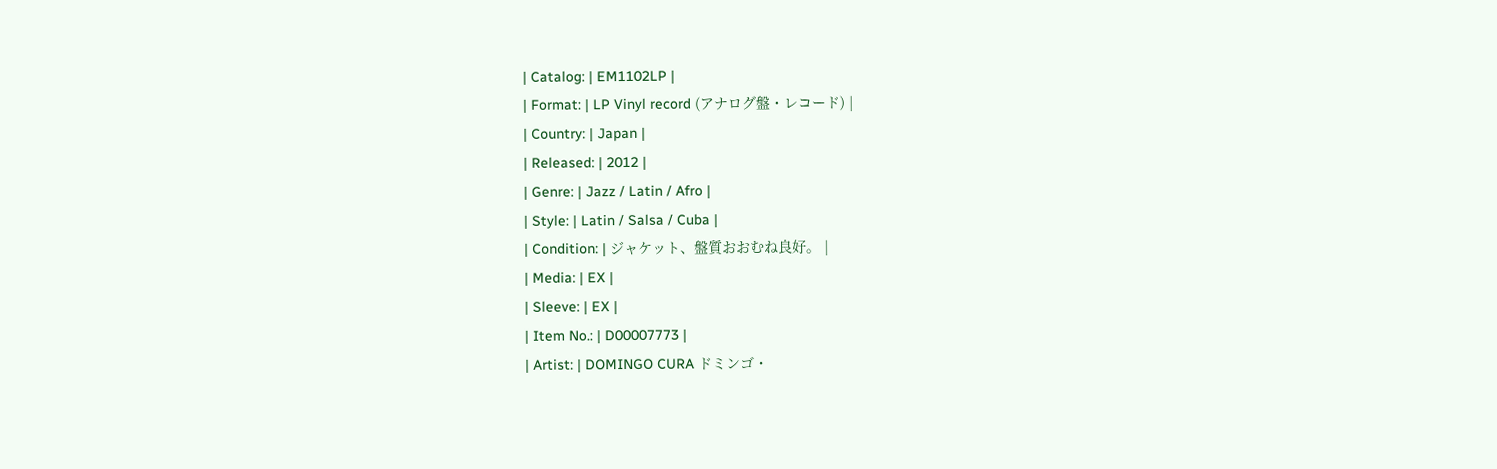| Catalog: | EM1102LP |
| Format: | LP Vinyl record (アナログ盤・レコード) |
| Country: | Japan |
| Released: | 2012 |
| Genre: | Jazz / Latin / Afro |
| Style: | Latin / Salsa / Cuba |
| Condition: | ジャケット、盤質おおむね良好。 |
| Media: | EX |
| Sleeve: | EX |
| Item No.: | D00007773 |
| Artist: | DOMINGO CURA ドミンゴ・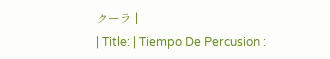クーラ |
| Title: | Tiempo De Percusion :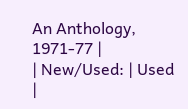An Anthology, 1971-77 |
| New/Used: | Used |